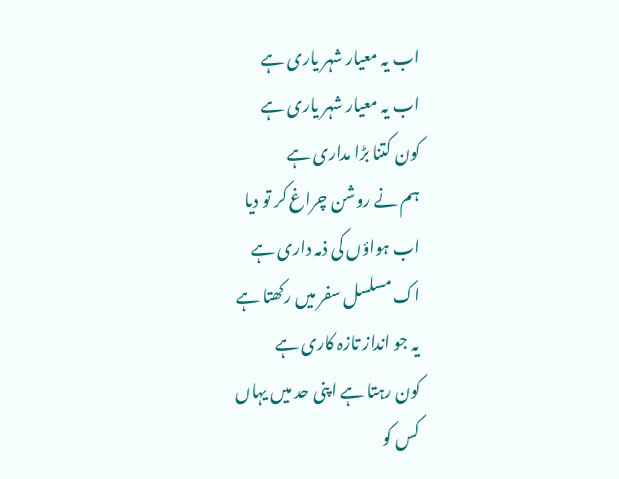اب یہ معیار شہر یاری ہے
اب یہ معیار شہر یاری ہے
کون کتنا بڑا مداری ہے
ہم نے روشن چراغ کر تو دیا
اب ہواؤں کی ذمہ داری ہے
اک مسلسل سفر میں رکھتا ہے
یہ جو انداز تازہ کاری ہے
کون رہتا ہے اپنی حد میں یہاں
کس کو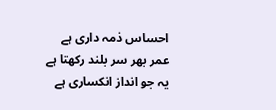احساس ذمہ داری ہے
عمر بھر سر بلند رکھتا ہے
یہ جو انداز انکساری ہے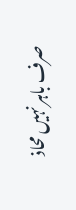صرف باہر نہیں محاذ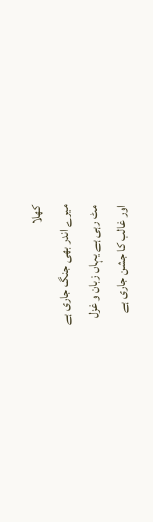کھلا
میرے اندر بھی جنگ جاری ہے
مٹ رہی ہے یہاں زبان و غزل
اور غالب کا جشن جاری ہے